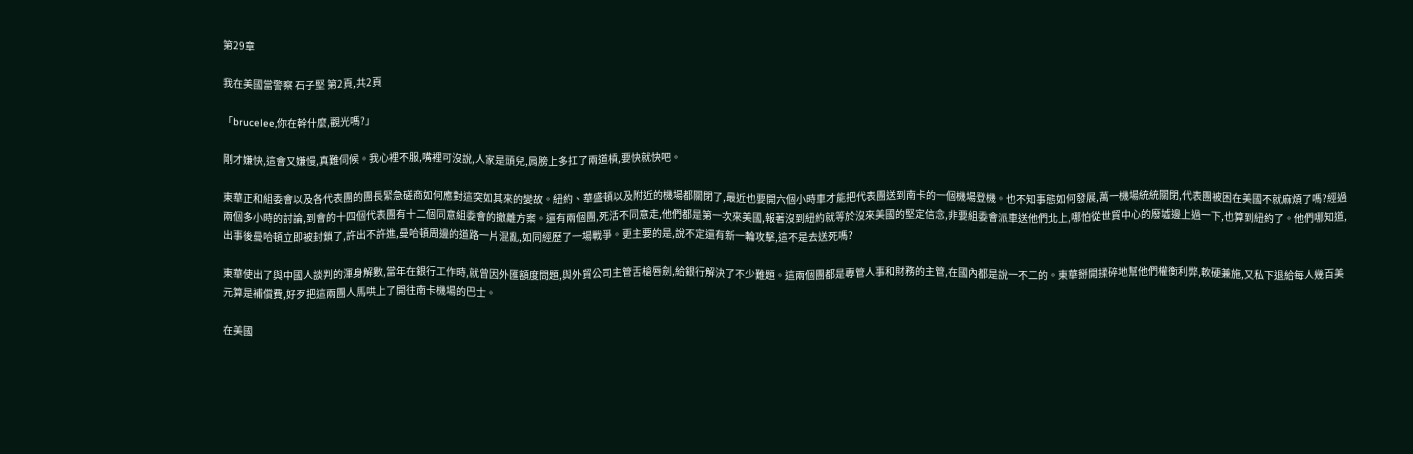第29章

我在美國當警察 石子堅 第2頁,共2頁

「brucelee,你在幹什麼,觀光嗎?」

剛才嫌快,這會又嫌慢,真難伺候。我心裡不服,嘴裡可沒說,人家是頭兒,肩膀上多扛了兩道槓,要快就快吧。

東華正和組委會以及各代表團的團長緊急磋商如何應對這突如其來的變故。紐約、華盛頓以及附近的機場都關閉了,最近也要開六個小時車才能把代表團送到南卡的一個機場登機。也不知事態如何發展,萬一機場統統關閉,代表團被困在美國不就麻煩了嗎?經過兩個多小時的討論,到會的十四個代表團有十二個同意組委會的撤離方案。還有兩個團,死活不同意走,他們都是第一次來美國,報著沒到紐約就等於沒來美國的堅定信念,非要組委會派車送他們北上,哪怕從世貿中心的廢墟邊上過一下,也算到紐約了。他們哪知道,出事後曼哈頓立即被封鎖了,許出不許進,曼哈頓周邊的道路一片混亂,如同經歷了一場戰爭。更主要的是,說不定還有新一輪攻擊,這不是去送死嗎?

東華使出了與中國人談判的渾身解數,當年在銀行工作時,就曾因外匯額度問題,與外貿公司主管舌槍唇劍,給銀行解決了不少難題。這兩個團都是專管人事和財務的主管,在國內都是說一不二的。東華掰開揉碎地幫他們權衡利弊,軟硬兼施,又私下退給每人幾百美元算是補償費,好歹把這兩團人馬哄上了開往南卡機場的巴士。

在美國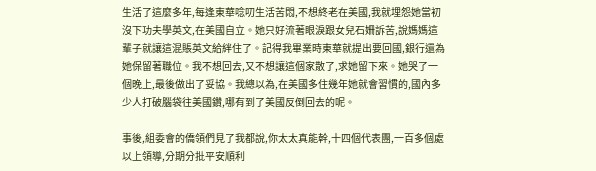生活了這麼多年,每逢東華唸叨生活苦悶,不想終老在美國,我就埋怨她當初沒下功夫學英文,在美國自立。她只好流著眼淚跟女兒石姍訴苦,說媽媽這輩子就讓這混賬英文給絆住了。記得我畢業時東華就提出要回國,銀行還為她保留著職位。我不想回去,又不想讓這個家散了,求她留下來。她哭了一個晚上,最後做出了妥協。我總以為,在美國多住幾年她就會習慣的,國內多少人打破腦袋往美國鑽,哪有到了美國反倒回去的呢。

事後,組委會的僑領們見了我都說,你太太真能幹,十四個代表團,一百多個處以上領導,分期分批平安順利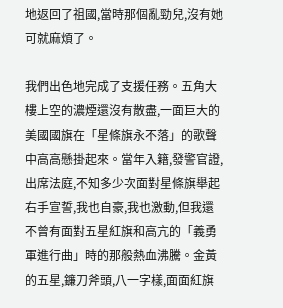地返回了祖國,當時那個亂勁兒,沒有她可就麻煩了。

我們出色地完成了支援任務。五角大樓上空的濃煙還沒有散盡,一面巨大的美國國旗在「星條旗永不落」的歌聲中高高懸掛起來。當年入籍,發警官證,出席法庭,不知多少次面對星條旗舉起右手宣誓,我也自豪,我也激動,但我還不曾有面對五星紅旗和高亢的「義勇軍進行曲」時的那般熱血沸騰。金黃的五星,鐮刀斧頭,八一字樣,面面紅旗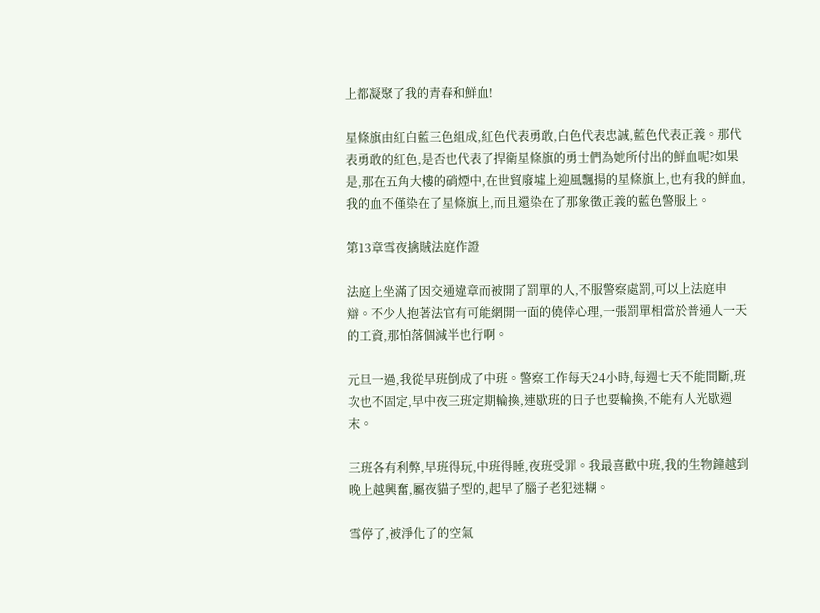上都凝聚了我的青春和鮮血!

星條旗由紅白藍三色組成,紅色代表勇敢,白色代表忠誠,藍色代表正義。那代表勇敢的紅色,是否也代表了捍衛星條旗的勇士們為她所付出的鮮血呢?如果是,那在五角大樓的硝煙中,在世貿廢墟上迎風飄揚的星條旗上,也有我的鮮血,我的血不僅染在了星條旗上,而且還染在了那象徵正義的藍色警服上。

第13章雪夜擒賊法庭作證

法庭上坐滿了因交通違章而被開了罰單的人,不服警察處罰,可以上法庭申辯。不少人抱著法官有可能網開一面的僥倖心理,一張罰單相當於普通人一天的工資,那怕落個減半也行啊。

元旦一過,我從早班倒成了中班。警察工作每天24小時,每週七天不能間斷,班次也不固定,早中夜三班定期輪換,連歇班的日子也要輪換,不能有人光歇週末。

三班各有利弊,早班得玩,中班得睡,夜班受罪。我最喜歡中班,我的生物鐘越到晚上越興奮,屬夜貓子型的,起早了腦子老犯迷糊。

雪停了,被淨化了的空氣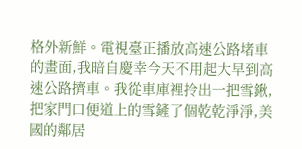格外新鮮。電視臺正播放高速公路堵車的畫面,我暗自慶幸今天不用起大早到高速公路擠車。我從車庫裡拎出一把雪鍬,把家門口便道上的雪鏟了個乾乾淨淨,美國的鄰居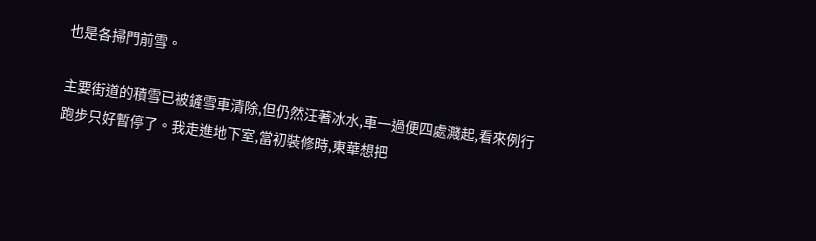也是各掃門前雪。

主要街道的積雪已被鏟雪車清除,但仍然汪著冰水,車一過便四處濺起,看來例行跑步只好暫停了。我走進地下室,當初裝修時,東華想把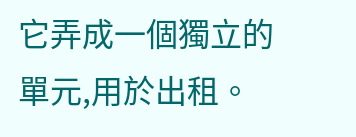它弄成一個獨立的單元,用於出租。